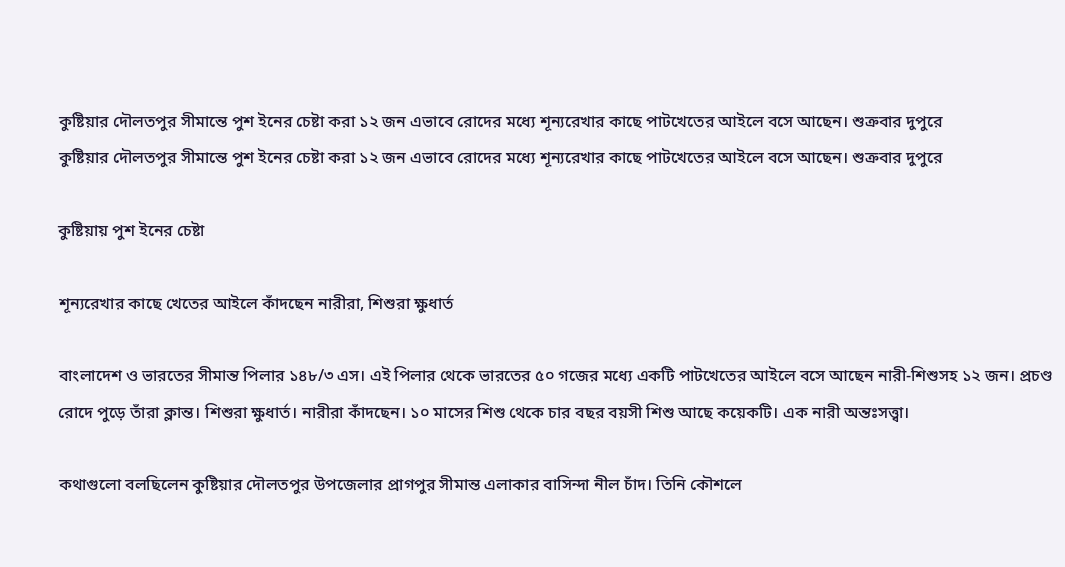কুষ্টিয়ার দৌলতপুর সীমান্তে পুশ ইনের চেষ্টা করা ১২ জন এভাবে রোদের মধ্যে শূন্যরেখার কাছে পাটখেতের আইলে বসে আছেন। শুক্রবার দুপুরে
কুষ্টিয়ার দৌলতপুর সীমান্তে পুশ ইনের চেষ্টা করা ১২ জন এভাবে রোদের মধ্যে শূন্যরেখার কাছে পাটখেতের আইলে বসে আছেন। শুক্রবার দুপুরে

কুষ্টিয়ায় পুশ ইনের চেষ্টা

শূন্যরেখার কাছে খেতের আইলে কাঁদছেন নারীরা, শিশুরা ক্ষুধার্ত

বাংলাদেশ ও ভারতের সীমান্ত পিলার ১৪৮/৩ এস। এই পিলার থেকে ভারতের ৫০ গজের মধ্যে একটি পাটখেতের আইলে বসে আছেন নারী-শিশুসহ ১২ জন। প্রচণ্ড রোদে পুড়ে তাঁরা ক্লান্ত। শিশুরা ক্ষুধার্ত। নারীরা কাঁদছেন। ১০ মাসের শিশু থেকে চার বছর বয়সী শিশু আছে কয়েকটি। এক নারী অন্তঃসত্ত্বা।

কথাগুলো বলছিলেন কুষ্টিয়ার দৌলতপুর উপজেলার প্রাগপুর সীমান্ত এলাকার বাসিন্দা নীল চাঁদ। তিনি কৌশলে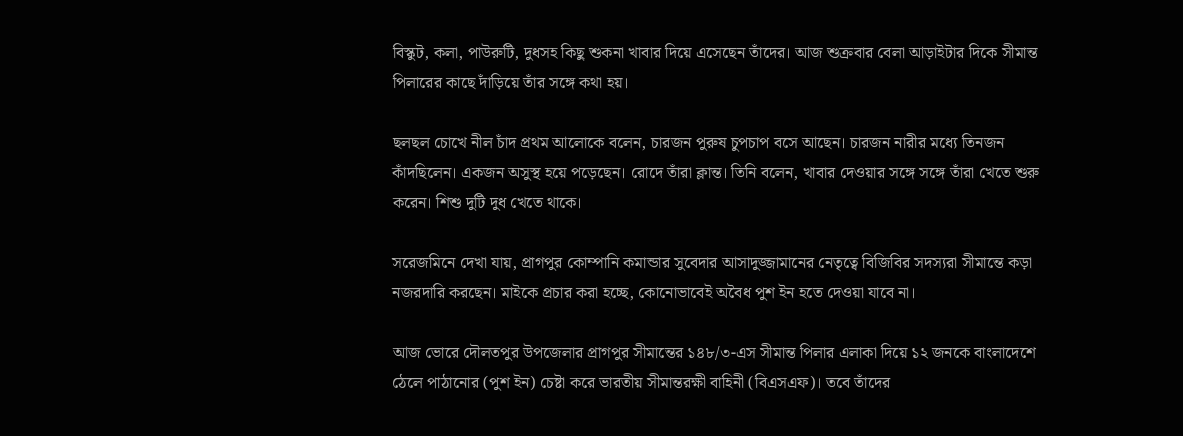বিস্কুট, কলা, পাউরুটি, দুধসহ কিছু শুকনা খাবার দিয়ে এসেছেন তাঁদের। আজ শুক্রবার বেলা আড়াইটার দিকে সীমান্ত পিলারের কাছে দাঁড়িয়ে তাঁর সঙ্গে কথা হয়।

ছলছল চোখে নীল চাঁদ প্রথম আলোকে বলেন, চারজন পুরুষ চুপচাপ বসে আছেন। চারজন নারীর মধ্যে তিনজন কাঁদছিলেন। একজন অসুস্থ হয়ে পড়েছেন। রোদে তাঁরা ক্লান্ত। তিনি বলেন, খাবার দেওয়ার সঙ্গে সঙ্গে তাঁরা খেতে শুরু করেন। শিশু দুটি দুধ খেতে থাকে।

সরেজমিনে দেখা যায়, প্রাগপুর কোম্পানি কমান্ডার সুবেদার আসাদুজ্জামানের নেতৃত্বে বিজিবির সদস্যরা সীমান্তে কড়া নজরদারি করছেন। মাইকে প্রচার করা হচ্ছে, কোনোভাবেই অবৈধ পুশ ইন হতে দেওয়া যাবে না।

আজ ভোরে দৌলতপুর উপজেলার প্রাগপুর সীমান্তের ১৪৮/৩-এস সীমান্ত পিলার এলাকা দিয়ে ১২ জনকে বাংলাদেশে ঠেলে পাঠানোর (পুশ ইন) চেষ্টা করে ভারতীয় সীমান্তরক্ষী বাহিনী (বিএসএফ)। তবে তাঁদের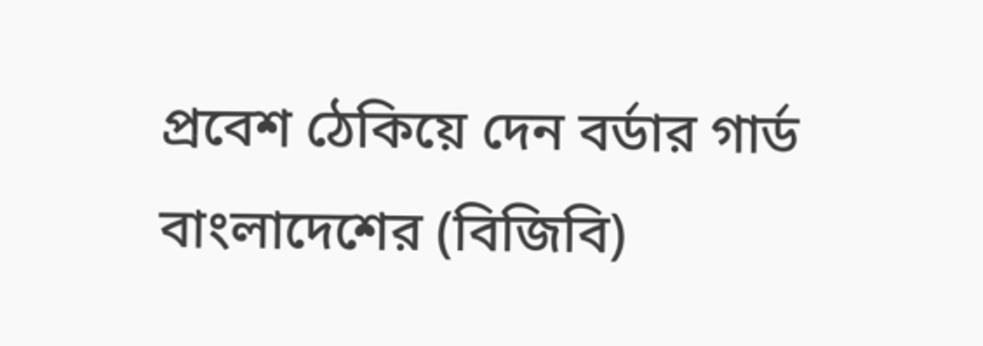প্রবেশ ঠেকিয়ে দেন বর্ডার গার্ড বাংলাদেশের (বিজিবি)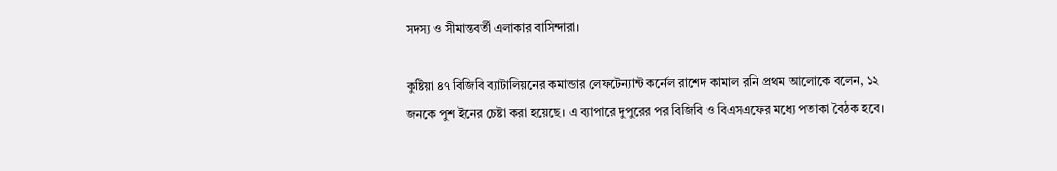সদস্য ও সীমান্তবর্তী এলাকার বাসিন্দারা।

কুষ্টিয়া ৪৭ বিজিবি ব্যাটালিয়নের কমান্ডার লেফটেন্যান্ট কর্নেল রাশেদ কামাল রনি প্রথম আলোকে বলেন, ১২ জনকে পুশ ইনের চেষ্টা করা হয়েছে। এ ব্যাপারে দুপুরের পর বিজিবি ও বিএসএফের মধ্যে পতাকা বৈঠক হবে।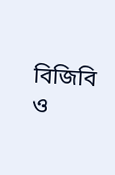বিজিবি ও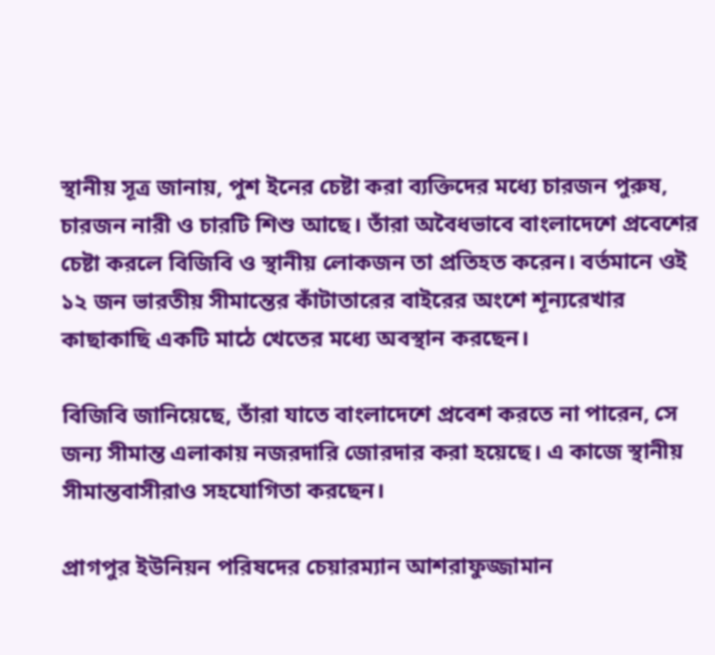স্থানীয় সূত্র জানায়, পুশ ইনের চেষ্টা করা ব্যক্তিদের মধ্যে চারজন পুরুষ, চারজন নারী ও চারটি শিশু আছে। তাঁরা অবৈধভাবে বাংলাদেশে প্রবেশের চেষ্টা করলে বিজিবি ও স্থানীয় লোকজন তা প্রতিহত করেন। বর্তমানে ওই ১২ জন ভারতীয় সীমান্তের কাঁটাতারের বাইরের অংশে শূন্যরেখার কাছাকাছি একটি মাঠে খেতের মধ্যে অবস্থান করছেন।

বিজিবি জানিয়েছে, তাঁরা যাতে বাংলাদেশে প্রবেশ করতে না পারেন, সে জন্য সীমান্ত এলাকায় নজরদারি জোরদার করা হয়েছে। এ কাজে স্থানীয় সীমান্তবাসীরাও সহযোগিতা করছেন।

প্রাগপুর ইউনিয়ন পরিষদের চেয়ারম্যান আশরাফুজ্জামান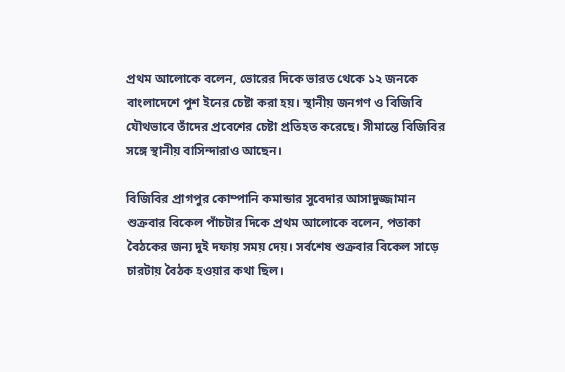প্রথম আলোকে বলেন, ভোরের দিকে ভারত থেকে ১২ জনকে বাংলাদেশে পুশ ইনের চেষ্টা করা হয়। স্থানীয় জনগণ ও বিজিবি যৌথভাবে তাঁদের প্রবেশের চেষ্টা প্রতিহত করেছে। সীমান্তে বিজিবির সঙ্গে স্থানীয় বাসিন্দারাও আছেন।

বিজিবির প্রাগপুর কোম্পানি কমান্ডার সুবেদার আসাদুজ্জামান শুক্রবার বিকেল পাঁচটার দিকে প্রথম আলোকে বলেন, পতাকা বৈঠকের জন্য দুই দফায় সময় দেয়। সর্বশেষ শুক্রবার বিকেল সাড়ে চারটায় বৈঠক হওয়ার কথা ছিল।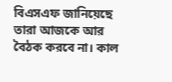বিএসএফ জানিয়েছে তারা আজকে আর বৈঠক করবে না। কাল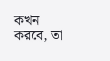কখন করবে, তা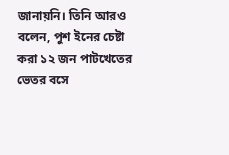জানায়নি। তিনি আরও বলেন, পুশ ইনের চেষ্টা করা ১২ জন পাটখেতের ভেতর বসে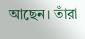আছেন। তাঁরা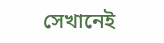সেখানেই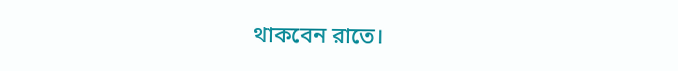থাকবেন রাতে।